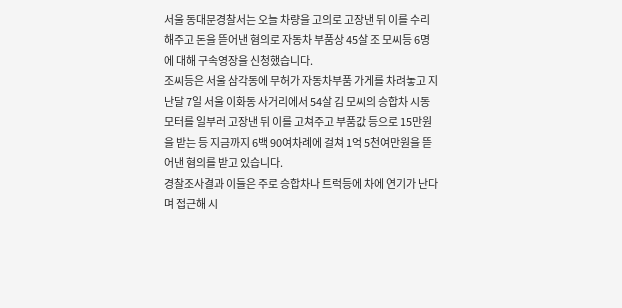서울 동대문경찰서는 오늘 차량을 고의로 고장낸 뒤 이를 수리해주고 돈을 뜯어낸 혐의로 자동차 부품상 45살 조 모씨등 6명에 대해 구속영장을 신청했습니다.
조씨등은 서울 삼각동에 무허가 자동차부품 가게를 차려놓고 지난달 7일 서울 이화동 사거리에서 54살 김 모씨의 승합차 시동모터를 일부러 고장낸 뒤 이를 고쳐주고 부품값 등으로 15만원을 받는 등 지금까지 6백 90여차례에 걸쳐 1억 5천여만원을 뜯어낸 혐의를 받고 있습니다.
경찰조사결과 이들은 주로 승합차나 트럭등에 차에 연기가 난다며 접근해 시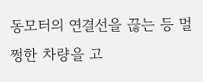동모터의 연결선을 끊는 등 멀쩡한 차량을 고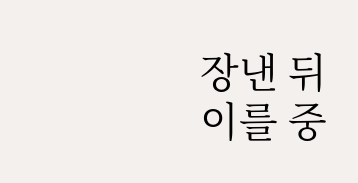장낸 뒤 이를 중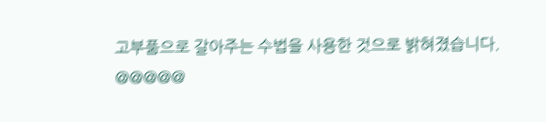고부품으로 갈아주는 수법을 사용한 것으로 밝혀졌습니다.
@@@@@